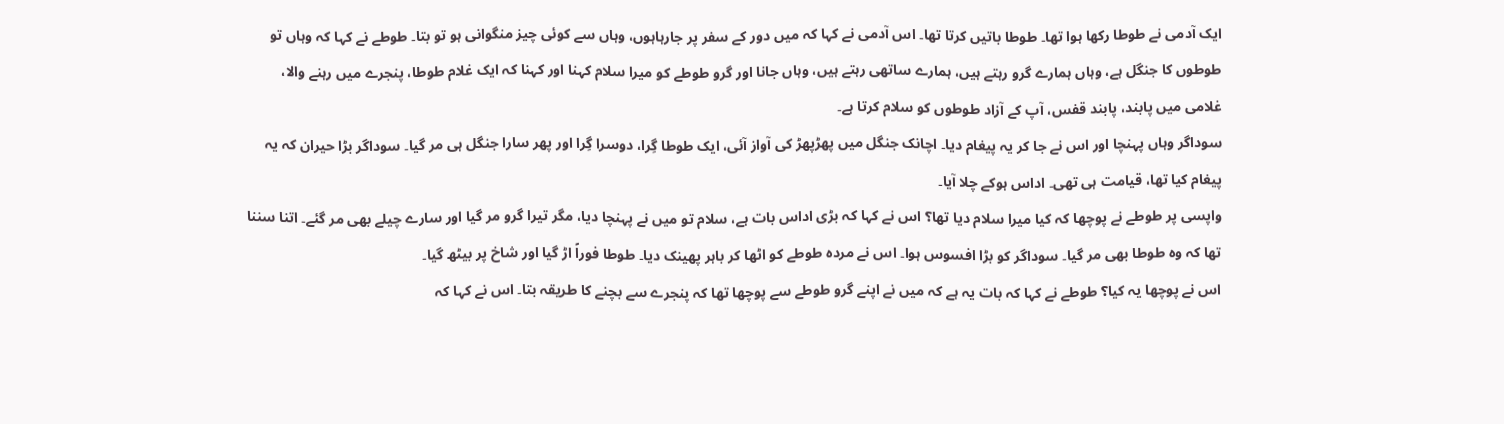ایک آدمی نے طوطا رکھا ہوا تھا۔ طوطا باتیں کرتا تھا۔ اس آدمی نے کہا کہ میں دور کے سفر پر جارہاہوں، وہاں سے کوئی چیز منگوانی ہو تو بتا۔ طوطے نے کہا کہ وہاں تو طوطوں کا جنگل ہے، وہاں ہمارے گرو رہتے ہیں، ہمارے ساتھی رہتے ہیں، وہاں جانا اور گرو طوطے کو میرا سلام کہنا اور کہنا کہ ایک غلام طوطا، پنجرے میں رہنے والا، غلامی میں پابند، پابند قفس، آپ کے آزاد طوطوں کو سلام کرتا ہے۔
سوداگر وہاں پہنچا اور اس نے جا کر یہ پیغام دیا۔ اچانک جنگل میں پھڑپھڑ کی آواز آئی، ایک طوطا گِرا، دوسرا گِرا اور پھر سارا جنگل ہی مر گیا۔ سوداگر بڑا حیران کہ یہ پیغام کیا تھا، قیامت ہی تھی۔ اداس ہوکے چلا آیا۔
واپسی پر طوطے نے پوچھا کہ کیا میرا سلام دیا تھا؟ اس نے کہا کہ بڑی اداس بات ہے، سلام تو میں نے پہنچا دیا، مگر تیرا گرو مر گیا اور سارے چیلے بھی مر گئے۔ اتنا سننا تھا کہ وہ طوطا بھی مر گیا۔ سوداگر کو بڑا افسوس ہوا۔ اس نے مردہ طوطے کو اٹھا کر باہر پھینک دیا۔ طوطا فوراً اڑ گیا اور شاخ پر بیٹھ گیا۔
اس نے پوچھا یہ کیا؟ طوطے نے کہا کہ بات یہ ہے کہ میں نے اپنے گرو طوطے سے پوچھا تھا کہ پنجرے سے بچنے کا طریقہ بتا۔ اس نے کہا کہ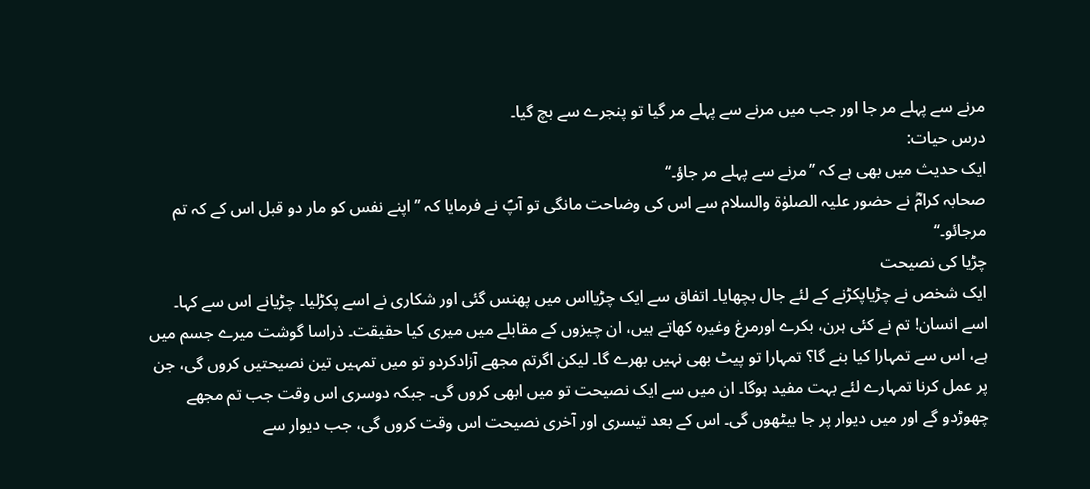مرنے سے پہلے مر جا اور جب میں مرنے سے پہلے مر گیا تو پنجرے سے بچ گیا۔
درس حیات:
ایک حدیث میں بھی ہے کہ ’’مرنے سے پہلے مر جاؤ۔‘‘
صحابہ کرامؓ نے حضور علیہ الصلوٰۃ والسلام سے اس کی وضاحت مانگی تو آپؐ نے فرمایا کہ ’’اپنے نفس کو مار دو قبل اس کے کہ تم مرجائو۔‘‘
چڑیا کی نصیحت
ایک شخص نے چڑیاپکڑنے کے لئے جال بچھایا۔ اتفاق سے ایک چڑیااس میں پھنس گئی اور شکاری نے اسے پکڑلیا۔ چڑیانے اس سے کہا۔ اسے انسان! تم نے کئی ہرن، بکرے اورمرغ وغیرہ کھاتے ہیں، ان چیزوں کے مقابلے میں میری کیا حقیقت۔ ذراسا گوشت میرے جسم میں ہے، اس سے تمہارا کیا بنے گا؟ تمہارا تو پیٹ بھی نہیں بھرے گا۔ لیکن اگرتم مجھے آزادکردو تو میں تمہیں تین نصیحتیں کروں گی، جن پر عمل کرنا تمہارے لئے بہت مفید ہوگا۔ ان میں سے ایک نصیحت تو میں ابھی کروں گی۔ جبکہ دوسری اس وقت جب تم مجھے چھوڑدو گے اور میں دیوار پر جا بیٹھوں گی۔ اس کے بعد تیسری اور آخری نصیحت اس وقت کروں گی، جب دیوار سے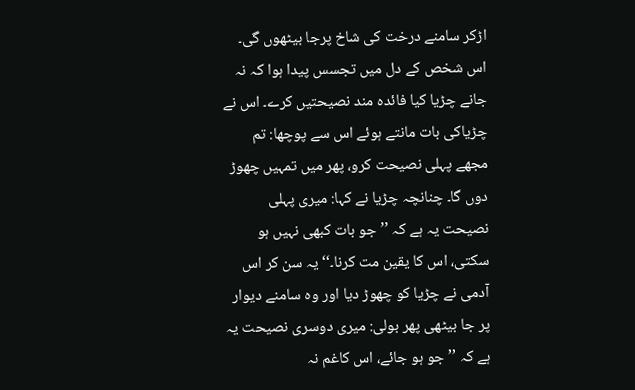اڑکر سامنے درخت کی شاخ پرجا بیٹھوں گی۔
اس شخص کے دل میں تجسس پیدا ہوا کہ نہ جانے چڑیا کیا فائدہ مند نصیحتیں کرے۔ اس نے چڑیاکی بات مانتے ہوئے اس سے پوچھا: تم مجھے پہلی نصیحت کرو، پھر میں تمہیں چھوڑ دوں گا۔ چنانچہ چڑیا نے کہا: میری پہلی نصیحت یہ ہے کہ ’’جو بات کبھی نہیں ہو سکتی، اس کا یقین مت کرنا۔‘‘ یہ سن کر اس آدمی نے چڑیا کو چھوڑ دیا اور وہ سامنے دیوار پر جا بیٹھی پھر بولی: میری دوسری نصیحت یہ ہے کہ ’’جو ہو جائے، اس کاغم نہ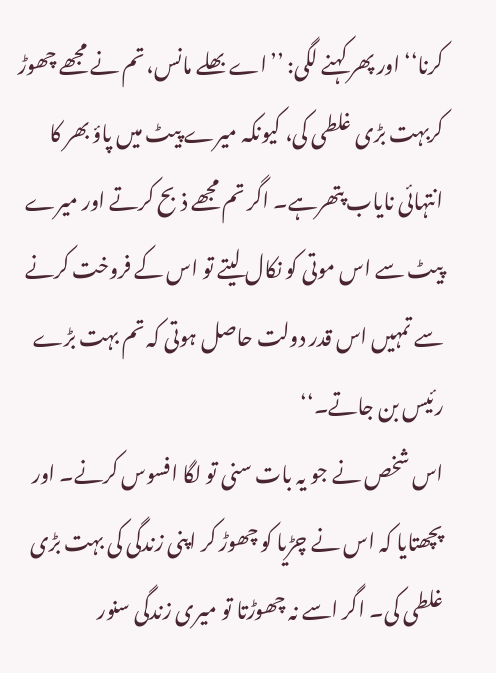کرنا‘‘ اور پھر کہنے لگی: ’’اے بھلے مانس، تم نے مجھے چھوڑ کربہت بڑی غلطی کی، کیونکہ میرے پیٹ میں پاؤ بھر کا انتہائی نایاب پتھرہے۔ اگر تم مجھے ذبح کرتے اور میرے پیٹ سے اس موتی کو نکال لیتے تو اس کے فروخت کرنے سے تمہیں اس قدر دولت حاصل ہوتی کہ تم بہت بڑے رئیس بن جاتے۔‘‘
اس شخص نے جو یہ بات سنی تو لگا افسوس کرنے۔ اور پچھتایا کہ اس نے چڑیا کو چھوڑ کر اپنی زندگی کی بہت بڑی غلطی کی۔ اگر اسے نہ چھوڑتا تو میری زندگی سنور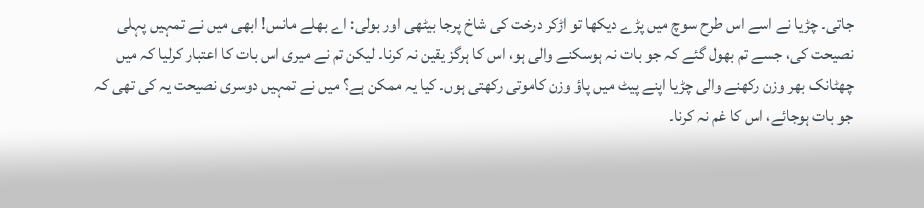جاتی۔ چڑیا نے اسے اس طرح سوچ میں پڑے دیکھا تو اڑکر درخت کی شاخ پرجا بیٹھی اور بولی: اے بھلے مانس! ابھی میں نے تمہیں پہلی نصیحت کی، جسے تم بھول گئے کہ جو بات نہ ہوسکنے والی ہو، اس کا ہرگز یقین نہ کرنا۔ لیکن تم نے میری اس بات کا اعتبار کرلیا کہ میں چھٹانک بھر وزن رکھنے والی چڑیا اپنے پیٹ میں پاؤ وزن کاموتی رکھتی ہوں۔ کیا یہ ممکن ہے؟ میں نے تمہیں دوسری نصیحت یہ کی تھی کہ جو بات ہوجائے، اس کا غم نہ کرنا۔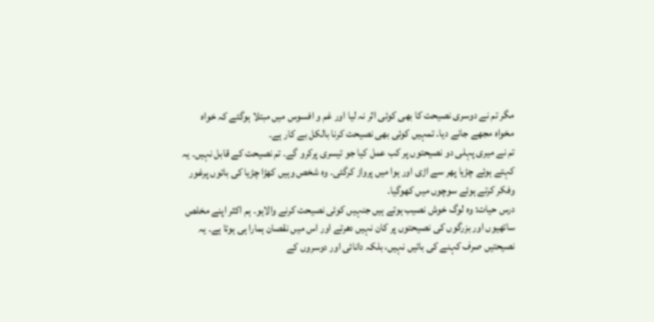مگر تم نے دوسری نصیحت کا بھی کوئی اثر نہ لیا اور غم و افسوس میں مبتلا ہوگئے کہ خواہ مخواہ مجھے جانے دیا۔ تمہیں کوئی بھی نصیحت کرنا بالکل بے کار ہے۔
تم نے میری پہلی دو نصیحتوں پر کب عمل کیا جو تیسری پرکرو گے۔ تم نصیحت کے قابل نہیں۔ یہ کہتے ہوئے چڑیا پھر سے اڑی اور ہوا میں پرواز کرگئی۔ وہ شخص وہیں کھڑا چڑیا کی باتوں پرغور وفکر کرتے ہوئے سوچوں میں کھوگیا۔
درس حیات: وہ لوگ خوش نصیب ہوتے ہیں جنہیں کوئی نصیحت کرنے والاہو۔ ہم اکثر اپنے مخلص ساتھیوں اور بزرگوں کی نصیحتوں پر کان نہیں دھرتے اور اس میں نقصان ہمارا ہی ہوتا ہے۔ یہ نصیحتیں صرف کہنے کی باتیں نہیں، بلکہ دانائی اور دوسروں کے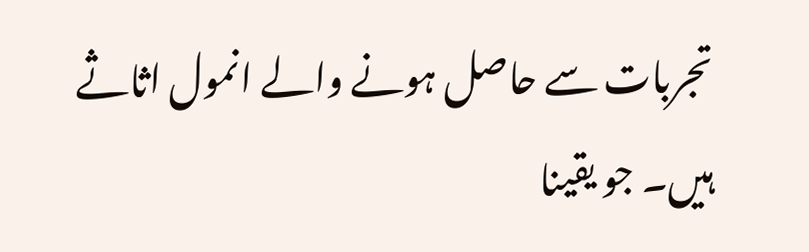تجربات سے حاصل ہونے والے انمول اثاثے ہیں۔ جو یقینا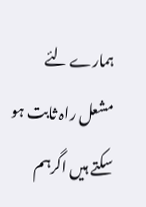ہمارے لئے مشعل راہ ثابت ہو سکتے ہیں اگرہم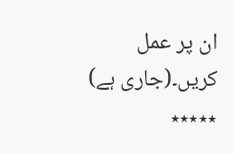ان پر عمل کریں۔(جاری ہے)
٭٭٭٭٭